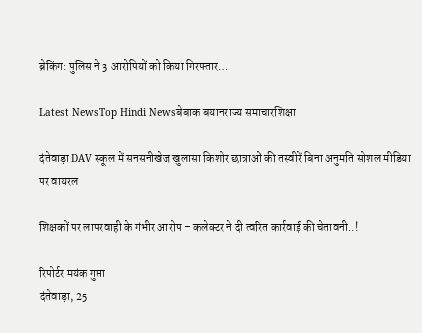ब्रेकिंग: पुलिस ने 3 आरोपियों को किया गिरफ्तार…

Latest NewsTop Hindi Newsबेबाक बयानराज्य समाचारशिक्षा

दंतेवाड़ा DAV स्कूल में सनसनीखेज खुलासा किशोर छात्राओं की तस्वीरें बिना अनुमति सोशल मीडिया पर वायरल

शिक्षकों पर लापरवाही के गंभीर आरोप – कलेक्टर ने दी त्वरित कार्रवाई की चेतावनी..!

रिपोर्टर मयंक गुप्ता
दंतेवाड़ा, 25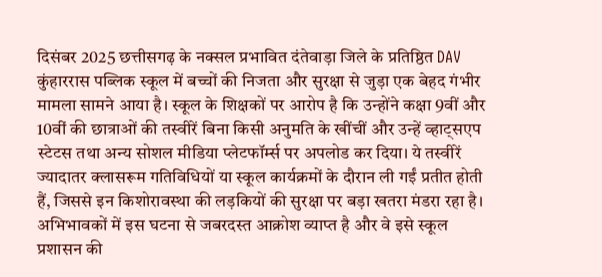दिसंबर 2025 छत्तीसगढ़ के नक्सल प्रभावित दंतेवाड़ा जिले के प्रतिष्ठित DAV कुंहाररास पब्लिक स्कूल में बच्चों की निजता और सुरक्षा से जुड़ा एक बेहद गंभीर मामला सामने आया है। स्कूल के शिक्षकों पर आरोप है कि उन्होंने कक्षा 9वीं और 10वीं की छात्राओं की तस्वीरें बिना किसी अनुमति के खींचीं और उन्हें व्हाट्सएप स्टेटस तथा अन्य सोशल मीडिया प्लेटफॉर्म्स पर अपलोड कर दिया। ये तस्वीरें ज्यादातर क्लासरूम गतिविधियों या स्कूल कार्यक्रमों के दौरान ली गईं प्रतीत होती हैं, जिससे इन किशोरावस्था की लड़कियों की सुरक्षा पर बड़ा खतरा मंडरा रहा है। अभिभावकों में इस घटना से जबरदस्त आक्रोश व्याप्त है और वे इसे स्कूल प्रशासन की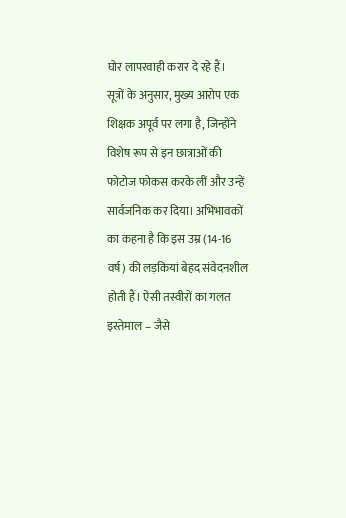घोर लापरवाही करार दे रहे हैं।
सूत्रों के अनुसार, मुख्य आरोप एक शिक्षक अपूर्व पर लगा है, जिन्होंने विशेष रूप से इन छात्राओं की फोटोज फोकस करके लीं और उन्हें सार्वजनिक कर दिया। अभिभावकों का कहना है कि इस उम्र (14-16 वर्ष) की लड़कियां बेहद संवेदनशील होती हैं। ऐसी तस्वीरों का गलत इस्तेमाल – जैसे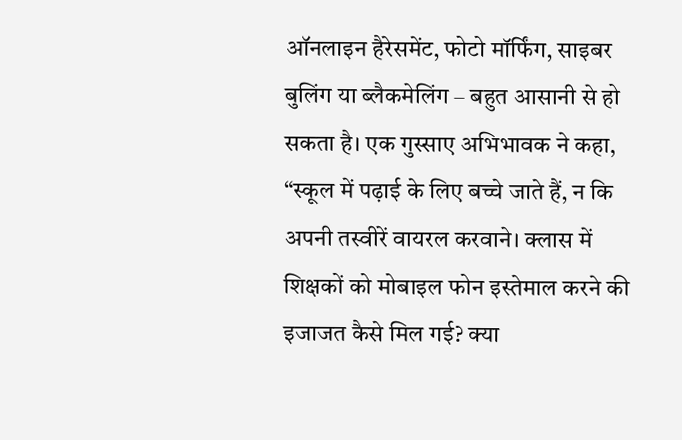ऑनलाइन हैरेसमेंट, फोटो मॉर्फिंग, साइबर बुलिंग या ब्लैकमेलिंग – बहुत आसानी से हो सकता है। एक गुस्साए अभिभावक ने कहा, “स्कूल में पढ़ाई के लिए बच्चे जाते हैं, न कि अपनी तस्वीरें वायरल करवाने। क्लास में शिक्षकों को मोबाइल फोन इस्तेमाल करने की इजाजत कैसे मिल गई? क्या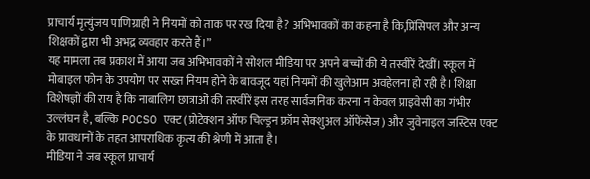प्राचार्य मृत्युंजय पाणिग्राही ने नियमों को ताक पर रख दिया है? अभिभावकों का कहना है कि,प्रिंसिपल और अन्य शिक्षकों द्वारा भी अभद्र व्यवहार करते हैं।”
यह मामला तब प्रकाश में आया जब अभिभावकों ने सोशल मीडिया पर अपने बच्चों की ये तस्वीरें देखीं। स्कूल में मोबाइल फोन के उपयोग पर सख्त नियम होने के बावजूद यहां नियमों की खुलेआम अवहेलना हो रही है। शिक्षा विशेषज्ञों की राय है कि नाबालिग छात्राओं की तस्वीरें इस तरह सार्वजनिक करना न केवल प्राइवेसी का गंभीर उल्लंघन है, बल्कि POCSO एक्ट (प्रोटेक्शन ऑफ चिल्ड्रन फ्रॉम सेक्शुअल ऑफेंसेज) और जुवेनाइल जस्टिस एक्ट के प्रावधानों के तहत आपराधिक कृत्य की श्रेणी में आता है।
मीडिया ने जब स्कूल प्राचार्य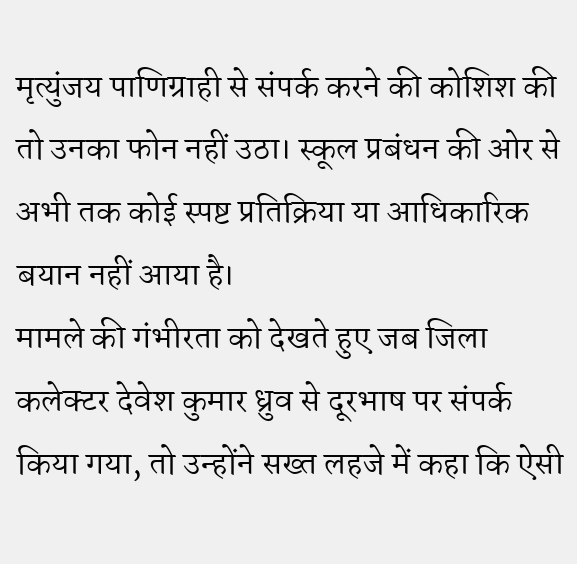मृत्युंजय पाणिग्राही से संपर्क करने की कोशिश की तो उनका फोन नहीं उठा। स्कूल प्रबंधन की ओर से अभी तक कोई स्पष्ट प्रतिक्रिया या आधिकारिक बयान नहीं आया है।
मामले की गंभीरता को देखते हुए जब जिला कलेक्टर देवेश कुमार ध्रुव से दूरभाष पर संपर्क किया गया, तो उन्होंने सख्त लहजे में कहा कि ऐसी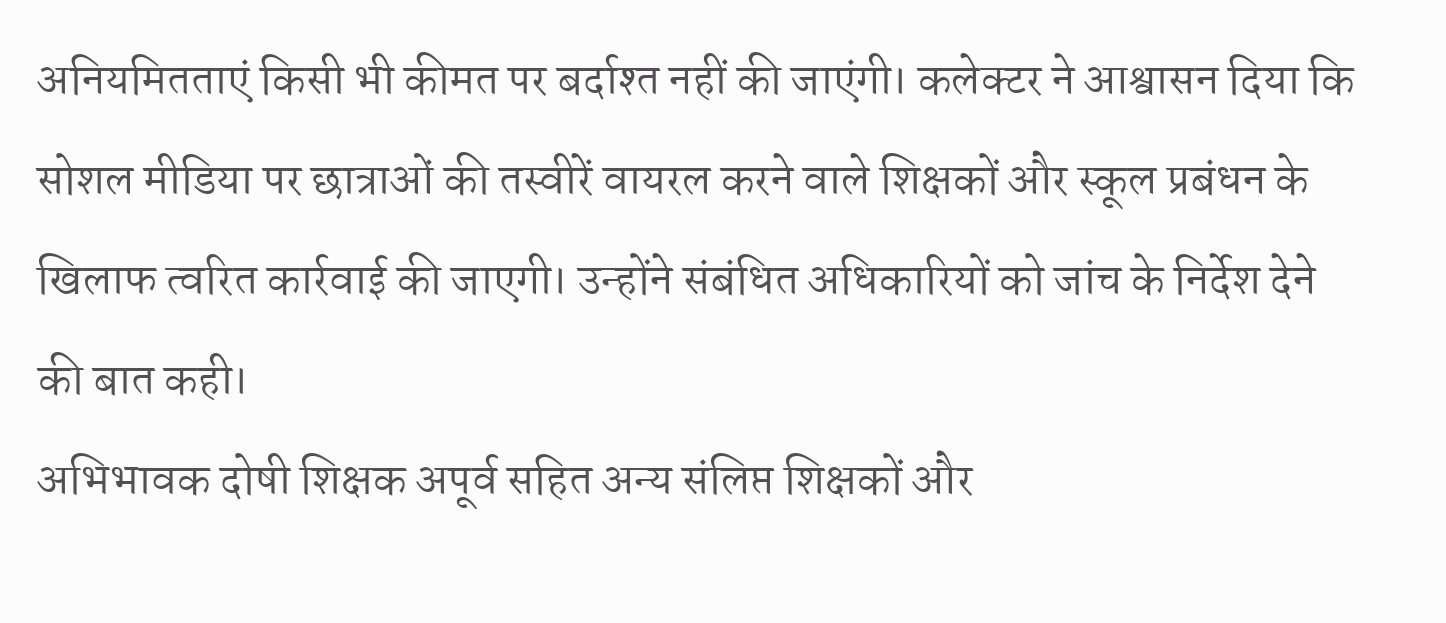अनियमितताएं किसी भी कीमत पर बर्दाश्त नहीं की जाएंगी। कलेक्टर ने आश्वासन दिया कि सोशल मीडिया पर छात्राओं की तस्वीरें वायरल करने वाले शिक्षकों और स्कूल प्रबंधन के खिलाफ त्वरित कार्रवाई की जाएगी। उन्होंने संबंधित अधिकारियों को जांच के निर्देश देने की बात कही।
अभिभावक दोषी शिक्षक अपूर्व सहित अन्य संलिप्त शिक्षकों और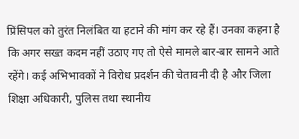प्रिंसिपल को तुरंत निलंबित या हटाने की मांग कर रहे हैं। उनका कहना है कि अगर सख्त कदम नहीं उठाए गए तो ऐसे मामले बार-बार सामने आते रहेंगे। कई अभिभावकों ने विरोध प्रदर्शन की चेतावनी दी है और जिला शिक्षा अधिकारी, पुलिस तथा स्थानीय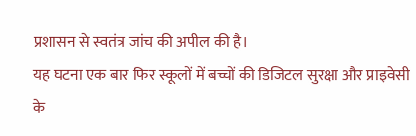प्रशासन से स्वतंत्र जांच की अपील की है।
यह घटना एक बार फिर स्कूलों में बच्चों की डिजिटल सुरक्षा और प्राइवेसी के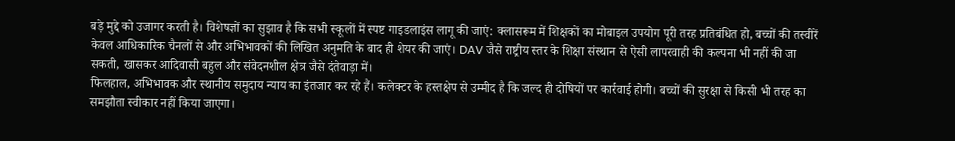बड़े मुद्दे को उजागर करती है। विशेषज्ञों का सुझाव है कि सभी स्कूलों में स्पष्ट गाइडलाइंस लागू की जाएं: क्लासरूम में शिक्षकों का मोबाइल उपयोग पूरी तरह प्रतिबंधित हो, बच्चों की तस्वीरें केवल आधिकारिक चैनलों से और अभिभावकों की लिखित अनुमति के बाद ही शेयर की जाएं। DAV जैसे राष्ट्रीय स्तर के शिक्षा संस्थान से ऐसी लापरवाही की कल्पना भी नहीं की जा सकती, खासकर आदिवासी बहुल और संवेदनशील क्षेत्र जैसे दंतेवाड़ा में।
फिलहाल, अभिभावक और स्थानीय समुदाय न्याय का इंतजार कर रहे हैं। कलेक्टर के हस्तक्षेप से उम्मीद है कि जल्द ही दोषियों पर कार्रवाई होगी। बच्चों की सुरक्षा से किसी भी तरह का समझौता स्वीकार नहीं किया जाएगा।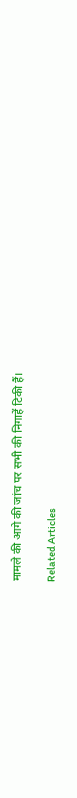मामले की आगे की जांच पर सभी की निगाहें टिकी हैं।

Related Articles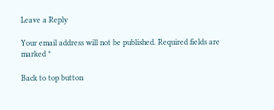Leave a Reply

Your email address will not be published. Required fields are marked *

Back to top button